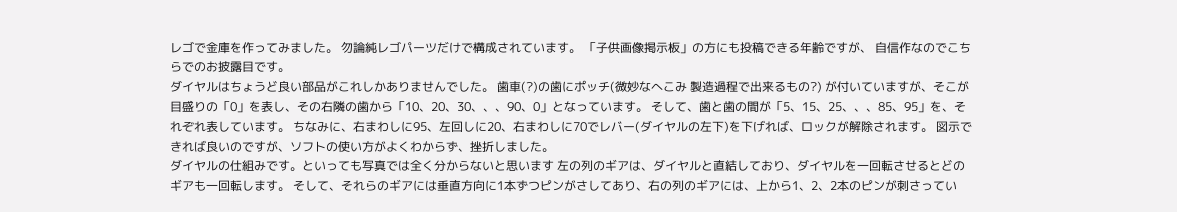レゴで金庫を作ってみました。 勿論純レゴパーツだけで構成されています。 「子供画像掲示板」の方にも投稿できる年齢ですが、 自信作なのでこちらでのお披露目です。
ダイヤルはちょうど良い部品がこれしかありませんでした。 歯車(?)の歯にポッチ(微妙なへこみ 製造過程で出来るもの?) が付いていますが、そこが目盛りの「0」を表し、その右隣の歯から「10、20、30、、、90、0」となっています。 そして、歯と歯の間が「5、15、25、、、85、95」を、それぞれ表しています。 ちなみに、右まわしに95、左回しに20、右まわしに70でレバー(ダイヤルの左下)を下げれば、ロックが解除されます。 図示できれば良いのですが、ソフトの使い方がよくわからず、挫折しました。
ダイヤルの仕組みです。といっても写真では全く分からないと思います 左の列のギアは、ダイヤルと直結しており、ダイヤルを一回転させるとどのギアも一回転します。 そして、それらのギアには垂直方向に1本ずつピンがさしてあり、右の列のギアには、上から1、2、2本のピンが刺さってい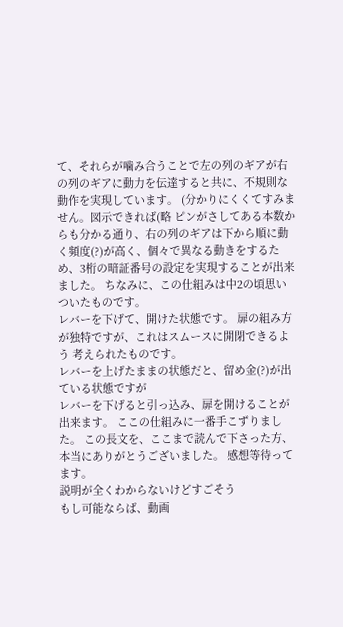て、それらが噛み合うことで左の列のギアが右の列のギアに動力を伝達すると共に、不規則な動作を実現しています。 (分かりにくくてすみません。図示できれば(略 ピンがさしてある本数からも分かる通り、右の列のギアは下から順に動く頻度(?)が高く、個々で異なる動きをするため、3桁の暗証番号の設定を実現することが出来ました。 ちなみに、この仕組みは中2の頃思いついたものです。
レバーを下げて、開けた状態です。 扉の組み方が独特ですが、これはスムースに開閉できるよう 考えられたものです。
レバーを上げたままの状態だと、留め金(?)が出ている状態ですが
レバーを下げると引っ込み、扉を開けることが出来ます。 ここの仕組みに一番手こずりました。 この長文を、ここまで読んで下さった方、 本当にありがとうございました。 感想等待ってます。
説明が全くわからないけどすごそう
もし可能ならば、動画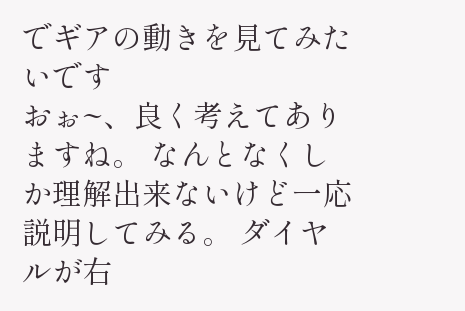でギアの動きを見てみたいです
おぉ~、良く考えてありますね。 なんとなくしか理解出来ないけど一応説明してみる。 ダイヤルが右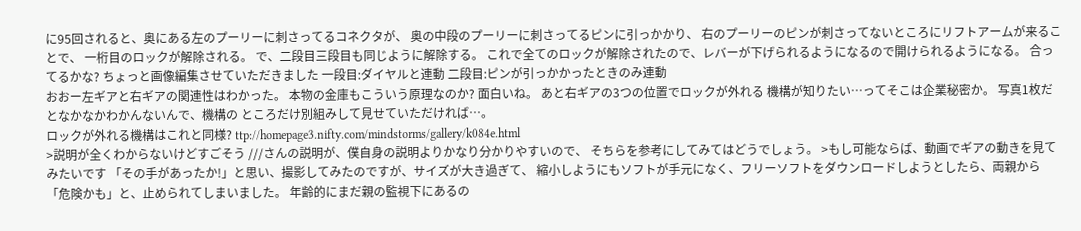に95回されると、奥にある左のプーリーに刺さってるコネクタが、 奥の中段のプーリーに刺さってるピンに引っかかり、 右のプーリーのピンが刺さってないところにリフトアームが来ることで、 一桁目のロックが解除される。 で、二段目三段目も同じように解除する。 これで全てのロックが解除されたので、レバーが下げられるようになるので開けられるようになる。 合ってるかな? ちょっと画像編集させていただきました 一段目:ダイヤルと連動 二段目:ピンが引っかかったときのみ連動
おおー左ギアと右ギアの関連性はわかった。 本物の金庫もこういう原理なのか? 面白いね。 あと右ギアの3つの位置でロックが外れる 機構が知りたい…ってそこは企業秘密か。 写真1枚だとなかなかわかんないんで、機構の ところだけ別組みして見せていただければ…。
ロックが外れる機構はこれと同様? ttp://homepage3.nifty.com/mindstorms/gallery/k084e.html
>説明が全くわからないけどすごそう ///さんの説明が、僕自身の説明よりかなり分かりやすいので、 そちらを参考にしてみてはどうでしょう。 >もし可能ならば、動画でギアの動きを見てみたいです 「その手があったか!」と思い、撮影してみたのですが、サイズが大き過ぎて、 縮小しようにもソフトが手元になく、フリーソフトをダウンロードしようとしたら、両親から「危険かも」と、止められてしまいました。 年齢的にまだ親の監視下にあるの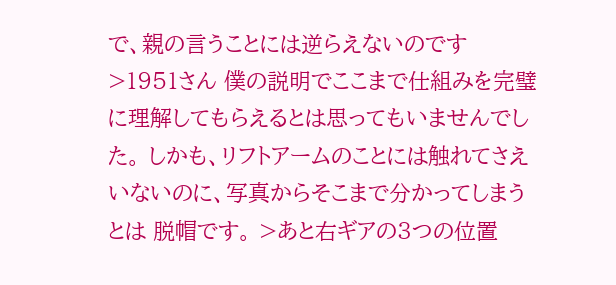で、親の言うことには逆らえないのです >1951さん 僕の説明でここまで仕組みを完璧に理解してもらえるとは思ってもいませんでした。 しかも、リフトアームのことには触れてさえいないのに、写真からそこまで分かってしまうとは 脱帽です。 >あと右ギアの3つの位置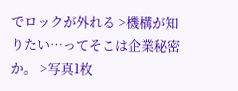でロックが外れる >機構が知りたい…ってそこは企業秘密か。 >写真1枚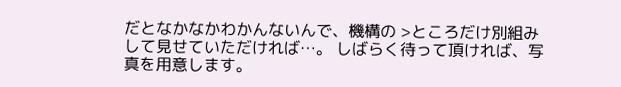だとなかなかわかんないんで、機構の >ところだけ別組みして見せていただければ…。 しばらく待って頂ければ、写真を用意します。